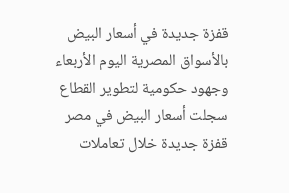قفزة جديدة في أسعار البيض بالأسواق المصرية اليوم الأربعاء وجهود حكومية لتطوير القطاع
سجلت أسعار البيض في مصر قفزة جديدة خلال تعاملات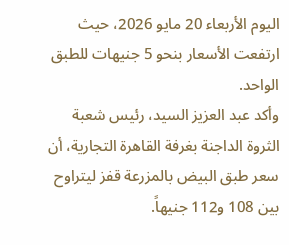اليوم الأربعاء 20 مايو 2026، حيث ارتفعت الأسعار بنحو 5 جنيهات للطبق الواحد.
وأكد عبد العزيز السيد، رئيس شعبة الثروة الداجنة بغرفة القاهرة التجارية، أن سعر طبق البيض بالمزرعة قفز ليتراوح بين 108 و112 جنيهاً.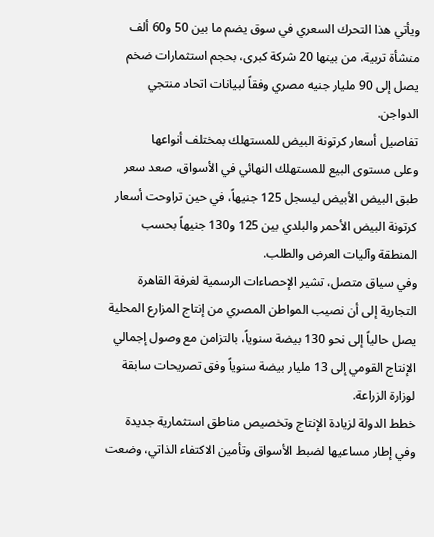ويأتي هذا التحرك السعري في سوق يضم ما بين 50 و60 ألف منشأة تربية، من بينها 20 شركة كبرى، بحجم استثمارات ضخم يصل إلى 90 مليار جنيه مصري وفقاً لبيانات اتحاد منتجي الدواجن.
تفاصيل أسعار كرتونة البيض للمستهلك بمختلف أنواعها
وعلى مستوى البيع للمستهلك النهائي في الأسواق، صعد سعر طبق البيض الأبيض ليسجل 125 جنيهاً، في حين تراوحت أسعار كرتونة البيض الأحمر والبلدي بين 125 و130 جنيهاً بحسب المنطقة وآليات العرض والطلب.
وفي سياق متصل، تشير الإحصاءات الرسمية لغرفة القاهرة التجارية إلى أن نصيب المواطن المصري من إنتاج المزارع المحلية يصل حالياً إلى نحو 130 بيضة سنوياً، بالتزامن مع وصول إجمالي الإنتاج القومي إلى 13 مليار بيضة سنوياً وفق تصريحات سابقة لوزارة الزراعة.
خطط الدولة لزيادة الإنتاج وتخصيص مناطق استثمارية جديدة
وفي إطار مساعيها لضبط الأسواق وتأمين الاكتفاء الذاتي، وضعت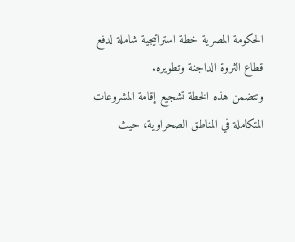الحكومة المصرية خطة استراتيجية شاملة لدفع قطاع الثروة الداجنة وتطويره.
وتتضمن هذه الخطة تشجيع إقامة المشروعات المتكاملة في المناطق الصحراوية، حيث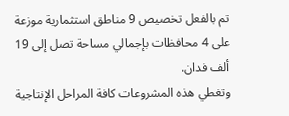تم بالفعل تخصيص 9 مناطق استثمارية موزعة على 4 محافظات بإجمالي مساحة تصل إلى 19 ألف فدان.
وتغطي هذه المشروعات كافة المراحل الإنتاجية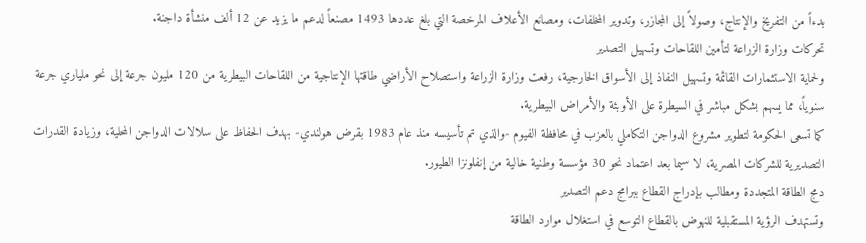بدءاً من التفريخ والإنتاج، وصولاً إلى المجازر، وتدوير المخلفات، ومصانع الأعلاف المرخصة التي بلغ عددها 1493 مصنعاً لدعم ما يزيد عن 12 ألف منشأة داجنة.
تحركات وزارة الزراعة لتأمين اللقاحات وتسهيل التصدير
ولحماية الاستثمارات القائمة وتسهيل النفاذ إلى الأسواق الخارجية، رفعت وزارة الزراعة واستصلاح الأراضي طاقتها الإنتاجية من اللقاحات البيطرية من 120 مليون جرعة إلى نحو ملياري جرعة سنوياً، مما يسهم بشكل مباشر في السيطرة على الأوبئة والأمراض البيطرية.
كما تسعى الحكومة لتطوير مشروع الدواجن التكاملي بالعزب في محافظة الفيوم -والذي تم تأسيسه منذ عام 1983 بقرض هولندي- بهدف الحفاظ على سلالات الدواجن المحلية، وزيادة القدرات التصديرية للشركات المصرية، لا سيما بعد اعتماد نحو 30 مؤسسة وطنية خالية من إنفلونزا الطيور.
دمج الطاقة المتجددة ومطالب بإدراج القطاع ببرامج دعم التصدير
وتستهدف الرؤية المستقبلية للنهوض بالقطاع التوسع في استغلال موارد الطاقة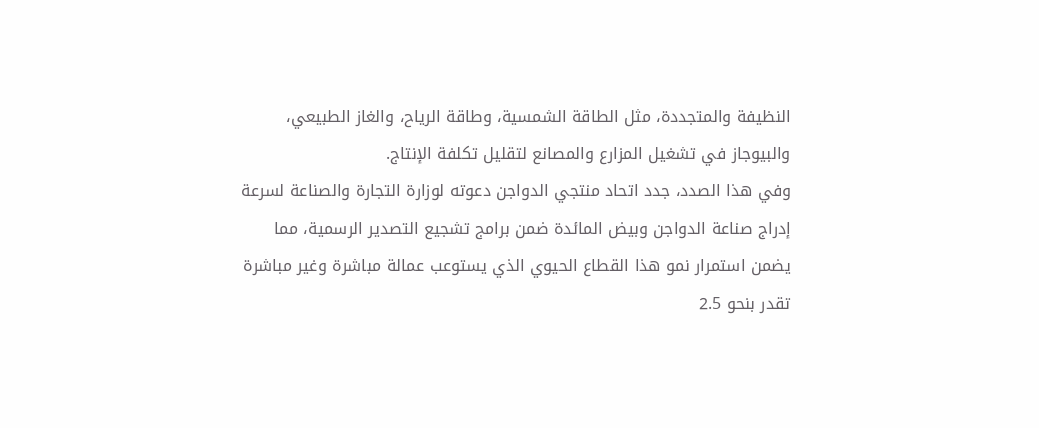النظيفة والمتجددة، مثل الطاقة الشمسية، وطاقة الرياح، والغاز الطبيعي، والبيوجاز في تشغيل المزارع والمصانع لتقليل تكلفة الإنتاج.
وفي هذا الصدد، جدد اتحاد منتجي الدواجن دعوته لوزارة التجارة والصناعة لسرعة إدراج صناعة الدواجن وبيض المائدة ضمن برامج تشجيع التصدير الرسمية، مما يضمن استمرار نمو هذا القطاع الحيوي الذي يستوعب عمالة مباشرة وغير مباشرة تقدر بنحو 2.5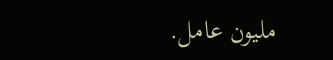مليون عامل.